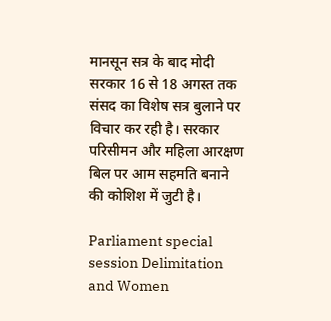मानसून सत्र के बाद मोदी सरकार 16 से 18 अगस्त तक संसद का विशेष सत्र बुलाने पर विचार कर रही है। सरकार परिसीमन और महिला आरक्षण बिल पर आम सहमति बनाने की कोशिश में जुटी है।

Parliament special session Delimitation and Women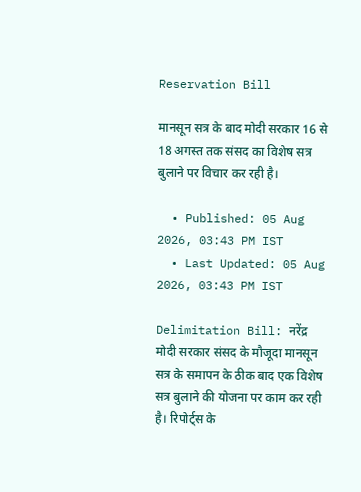Reservation Bill

मानसून सत्र के बाद मोदी सरकार 16 से 18 अगस्त तक संसद का विशेष सत्र बुलाने पर विचार कर रही है।

  • Published: 05 Aug 2026, 03:43 PM IST
  • Last Updated: 05 Aug 2026, 03:43 PM IST

Delimitation Bill: नरेंद्र मोदी सरकार संसद के मौजूदा मानसून सत्र के समापन के ठीक बाद एक विशेष सत्र बुलाने की योजना पर काम कर रही है। रिपोर्ट्स के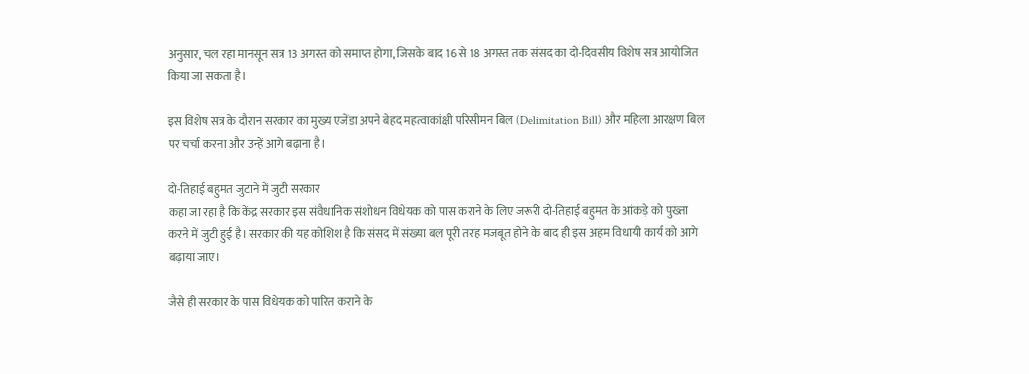अनुसार, चल रहा मानसून सत्र 13 अगस्त को समाप्त होगा, जिसके बाद 16 से 18 अगस्त तक संसद का दो-दिवसीय विशेष सत्र आयोजित किया जा सकता है।

इस विशेष सत्र के दौरान सरकार का मुख्य एजेंडा अपने बेहद महत्वाकांक्षी परिसीमन बिल (Delimitation Bill) और महिला आरक्षण बिल पर चर्चा करना और उन्हें आगे बढ़ाना है।

दो-तिहाई बहुमत जुटाने में जुटी सरकार
कहा जा रहा है कि केंद्र सरकार इस संवैधानिक संशोधन विधेयक को पास कराने के लिए जरूरी दो-तिहाई बहुमत के आंकड़े को पुख्ता करने में जुटी हुई है। सरकार की यह कोशिश है कि संसद में संख्या बल पूरी तरह मजबूत होने के बाद ही इस अहम विधायी कार्य को आगे बढ़ाया जाए।

जैसे ही सरकार के पास विधेयक को पारित कराने के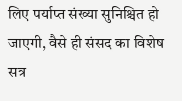लिए पर्याप्त संख्या सुनिश्चित हो जाएगी, वैसे ही संसद का विशेष सत्र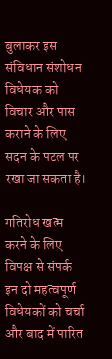बुलाकर इस संविधान संशोधन विधेयक को विचार और पास कराने के लिए सदन के पटल पर रखा जा सकता है।

गतिरोध खत्म करने के लिए विपक्ष से संपर्क
इन दो महत्वपूर्ण विधेयकों को चर्चा और बाद में पारित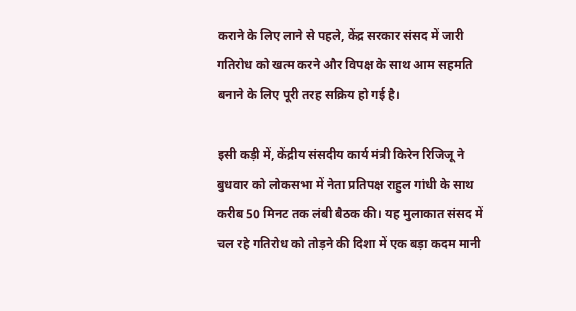कराने के लिए लाने से पहले, केंद्र सरकार संसद में जारी गतिरोध को खत्म करने और विपक्ष के साथ आम सहमति बनाने के लिए पूरी तरह सक्रिय हो गई है।

इसी कड़ी में, केंद्रीय संसदीय कार्य मंत्री किरेन रिजिजू ने बुधवार को लोकसभा में नेता प्रतिपक्ष राहुल गांधी के साथ करीब 50 मिनट तक लंबी बैठक की। यह मुलाकात संसद में चल रहे गतिरोध को तोड़ने की दिशा में एक बड़ा कदम मानी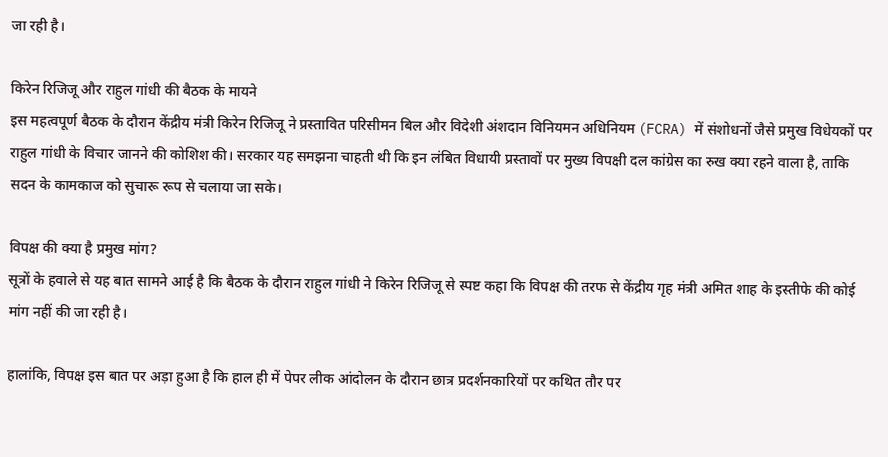जा रही है।

किरेन रिजिजू और राहुल गांधी की बैठक के मायने
इस महत्वपूर्ण बैठक के दौरान केंद्रीय मंत्री किरेन रिजिजू ने प्रस्तावित परिसीमन बिल और विदेशी अंशदान विनियमन अधिनियम (FCRA) में संशोधनों जैसे प्रमुख विधेयकों पर राहुल गांधी के विचार जानने की कोशिश की। सरकार यह समझना चाहती थी कि इन लंबित विधायी प्रस्तावों पर मुख्य विपक्षी दल कांग्रेस का रुख क्या रहने वाला है, ताकि सदन के कामकाज को सुचारू रूप से चलाया जा सके।

विपक्ष की क्या है प्रमुख मांग?
सूत्रों के हवाले से यह बात सामने आई है कि बैठक के दौरान राहुल गांधी ने किरेन रिजिजू से स्पष्ट कहा कि विपक्ष की तरफ से केंद्रीय गृह मंत्री अमित शाह के इस्तीफे की कोई मांग नहीं की जा रही है।

हालांकि, विपक्ष इस बात पर अड़ा हुआ है कि हाल ही में पेपर लीक आंदोलन के दौरान छात्र प्रदर्शनकारियों पर कथित तौर पर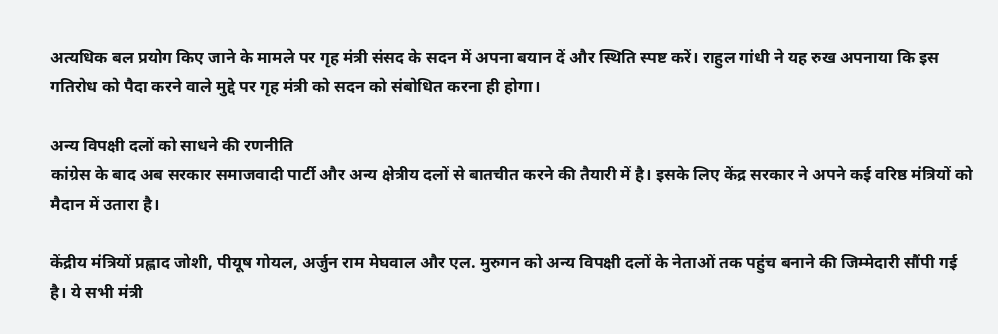अत्यधिक बल प्रयोग किए जाने के मामले पर गृह मंत्री संसद के सदन में अपना बयान दें और स्थिति स्पष्ट करें। राहुल गांधी ने यह रुख अपनाया कि इस गतिरोध को पैदा करने वाले मुद्दे पर गृह मंत्री को सदन को संबोधित करना ही होगा।

अन्य विपक्षी दलों को साधने की रणनीति
कांग्रेस के बाद अब सरकार समाजवादी पार्टी और अन्य क्षेत्रीय दलों से बातचीत करने की तैयारी में है। इसके लिए केंद्र सरकार ने अपने कई वरिष्ठ मंत्रियों को मैदान में उतारा है।

केंद्रीय मंत्रियों प्रह्लाद जोशी, पीयूष गोयल, अर्जुन राम मेघवाल और एल. मुरुगन को अन्य विपक्षी दलों के नेताओं तक पहुंच बनाने की जिम्मेदारी सौंपी गई है। ये सभी मंत्री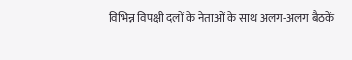विभिन्न विपक्षी दलों के नेताओं के साथ अलग-अलग बैठकें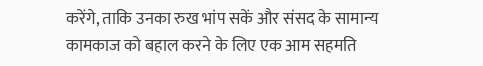करेंगे, ताकि उनका रुख भांप सकें और संसद के सामान्य कामकाज को बहाल करने के लिए एक आम सहमति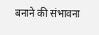बनाने की संभावना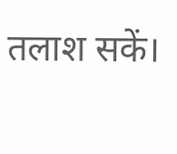तलाश सकें।